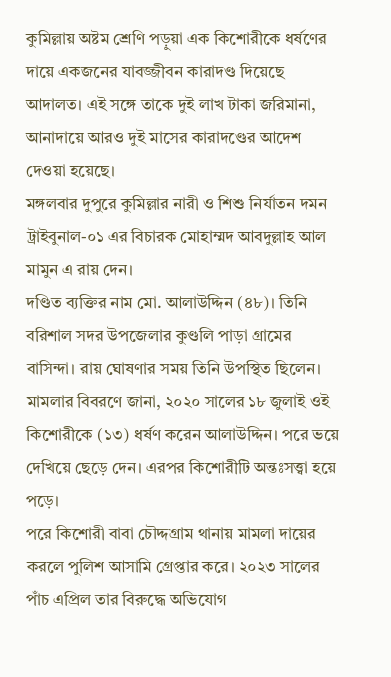কুমিল্লায় অষ্টম শ্রেণি পড়ুয়া এক কিশোরীকে ধর্ষণের দায়ে একজনের যাবজ্জীবন কারাদণ্ড দিয়েছে আদালত। এই সঙ্গে তাকে দুই লাখ টাকা জরিমানা, আনাদায়ে আরও দুই মাসের কারাদণ্ডের আদেশ দেওয়া হয়েছে।
মঙ্গলবার দুপুরে কুমিল্লার নারী ও শিশু নির্যাতন দমন ট্রাইবুনাল-০১ এর বিচারক মোহাম্মদ আবদুল্লাহ আল মামুন এ রায় দেন।
দণ্ডিত ব্যক্তির নাম মো. আলাউদ্দিন (৪৮)। তিনি বরিশাল সদর উপজেলার কুণ্ডলি পাড়া গ্রামের বাসিন্দা। রায় ঘোষণার সময় তিনি উপস্থিত ছিলেন।
মামলার বিবরণে জানা, ২০২০ সালের ১৮ জুলাই ওই কিশোরীকে (১৩) ধর্ষণ করেন আলাউদ্দিন। পরে ভয়ে দেখিয়ে ছেড়ে দেন। এরপর কিশোরীটি অন্তঃসত্ত্বা হয়ে পড়ে।
পরে কিশোরী বাবা চৌদ্দগ্রাম থানায় মামলা দায়ের করলে পুলিশ আসামি গ্রেপ্তার করে। ২০২৩ সালের পাঁচ এপ্রিল তার বিরুদ্ধে অভিযোগ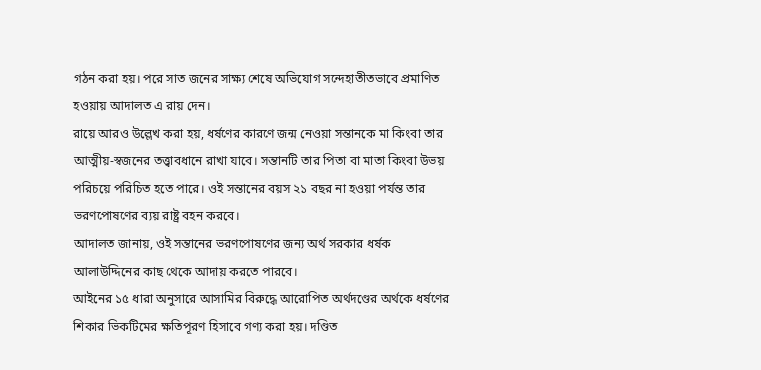গঠন করা হয়। পরে সাত জনের সাক্ষ্য শেষে অভিযোগ সন্দেহাতীতভাবে প্রমাণিত হওয়ায় আদালত এ রায় দেন।
রায়ে আরও উল্লেখ করা হয়, ধর্ষণের কারণে জন্ম নেওয়া সন্তানকে মা কিংবা তার আত্মীয়-স্বজনের তত্ত্বাবধানে রাখা যাবে। সন্তানটি তার পিতা বা মাতা কিংবা উভয় পরিচয়ে পরিচিত হতে পারে। ওই সন্তানের বয়স ২১ বছর না হওয়া পর্যন্ত তার ভরণপোষণের ব্যয় রাষ্ট্র বহন করবে।
আদালত জানায়, ওই সন্তানের ভরণপোষণের জন্য অর্থ সরকার ধর্ষক আলাউদ্দিনের কাছ থেকে আদায় করতে পারবে।
আইনের ১৫ ধারা অনুসারে আসামির বিরুদ্ধে আরোপিত অর্থদণ্ডের অর্থকে ধর্ষণের শিকার ভিকটিমের ক্ষতিপূরণ হিসাবে গণ্য করা হয়। দণ্ডিত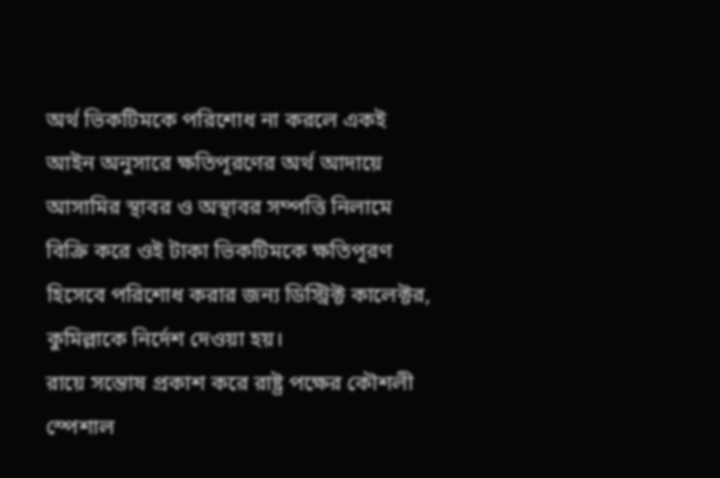অর্থ ভিকটিমকে পরিশোধ না করলে একই আইন অনুসারে ক্ষতিপূরণের অর্থ আদায়ে আসামির স্থাবর ও অস্থাবর সম্পত্তি নিলামে বিক্রি করে ওই টাকা ভিকটিমকে ক্ষতিপূরণ হিসেবে পরিশোধ করার জন্য ডিস্ট্রিক্ট কালেক্টর, কুমিল্লাকে নির্দেশ দেওয়া হয়।
রায়ে সন্তোষ প্রকাশ করে রাষ্ট্র পক্ষের কৌশলী স্পেশাল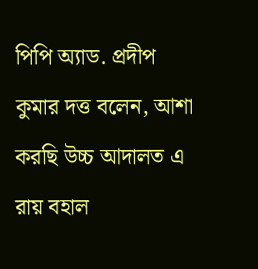পিপি অ্যাড. প্রদীপ কুমার দত্ত বলেন, আশা করছি উচ্চ আদালত এ রায় বহাল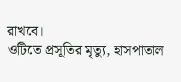রাখবে।
ওটিতে প্রসূতির মৃত্যু, হাসপাতাল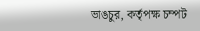ভাঙচুর, কর্তৃপক্ষ চম্পট